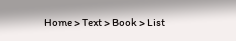Home > Text > Book > List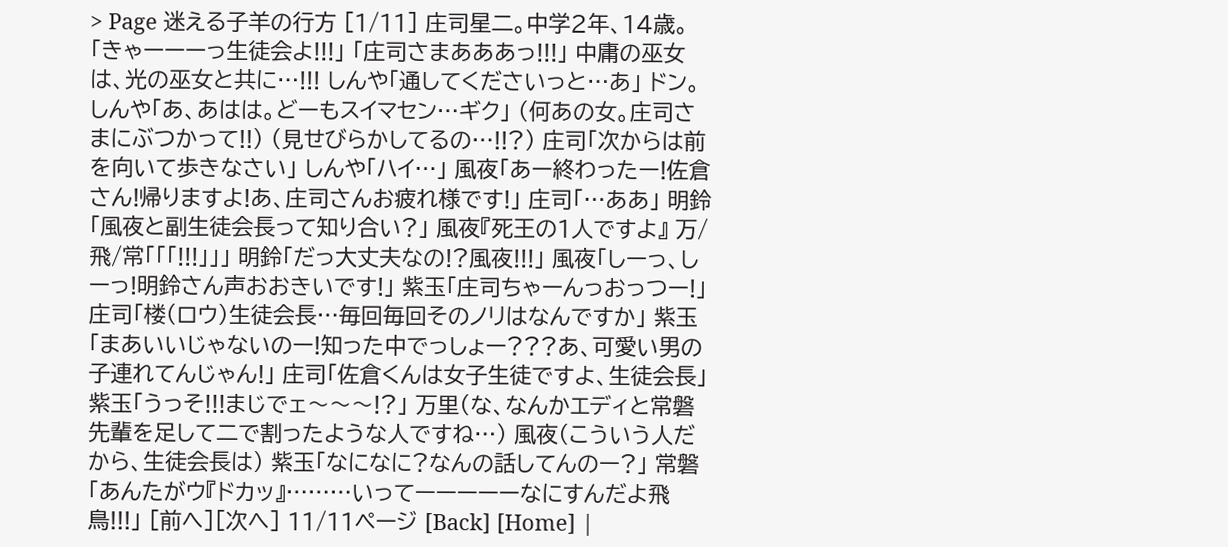> Page 迷える子羊の行方 [1/11] 庄司星二。中学2年、14歳。 「きゃーーーっ生徒会よ!!!」 「庄司さまあああっ!!!」 中庸の巫女は、光の巫女と共に…!!! しんや「通してくださいっと…あ」 ドン。 しんや「あ、あはは。どーもスイマセン…ギク」 (何あの女。庄司さまにぶつかって!!) (見せびらかしてるの…!!?) 庄司「次からは前を向いて歩きなさい」 しんや「ハイ…」 風夜「あー終わったー!佐倉さん!帰りますよ!あ、庄司さんお疲れ様です!」 庄司「…ああ」 明鈴「風夜と副生徒会長って知り合い?」 風夜『死王の1人ですよ』 万/飛/常「「「!!!」」」 明鈴「だっ大丈夫なの!?風夜!!!」 風夜「しーっ、しーっ!明鈴さん声おおきいです!」 紫玉「庄司ちゃーんっおっつー!」 庄司「楼(ロウ)生徒会長…毎回毎回そのノリはなんですか」 紫玉「まあいいじゃないのー!知った中でっしょー???あ、可愛い男の子連れてんじゃん!」 庄司「佐倉くんは女子生徒ですよ、生徒会長」 紫玉「うっそ!!!まじでェ〜〜〜!?」 万里(な、なんかエディと常磐先輩を足して二で割ったような人ですね…) 風夜(こういう人だから、生徒会長は) 紫玉「なになに?なんの話してんのー?」 常磐「あんたがウ『ドカッ』………いってーーーーーなにすんだよ飛鳥!!!」 [前へ][次へ] 11/11ページ [Back] [Home] |